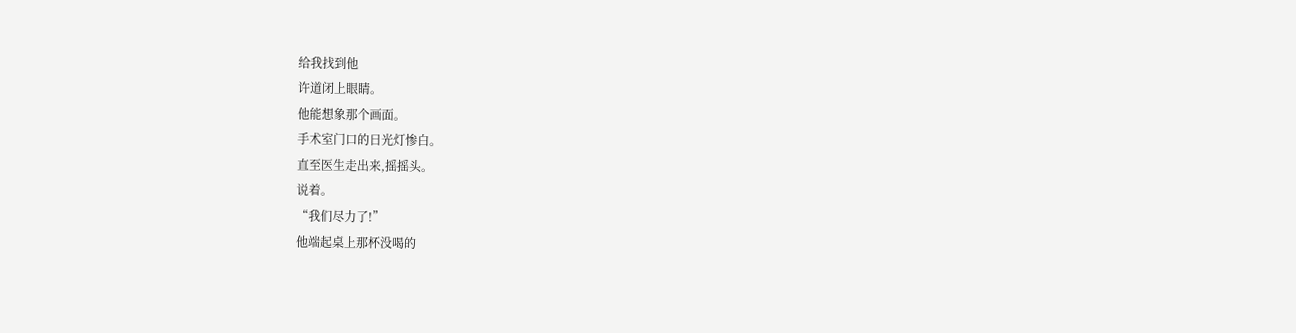给我找到他
许道闭上眼睛。
他能想象那个画面。
手术室门口的日光灯惨白。
直至医生走出来,摇摇头。
说着。
“我们尽力了!”
他端起桌上那杯没喝的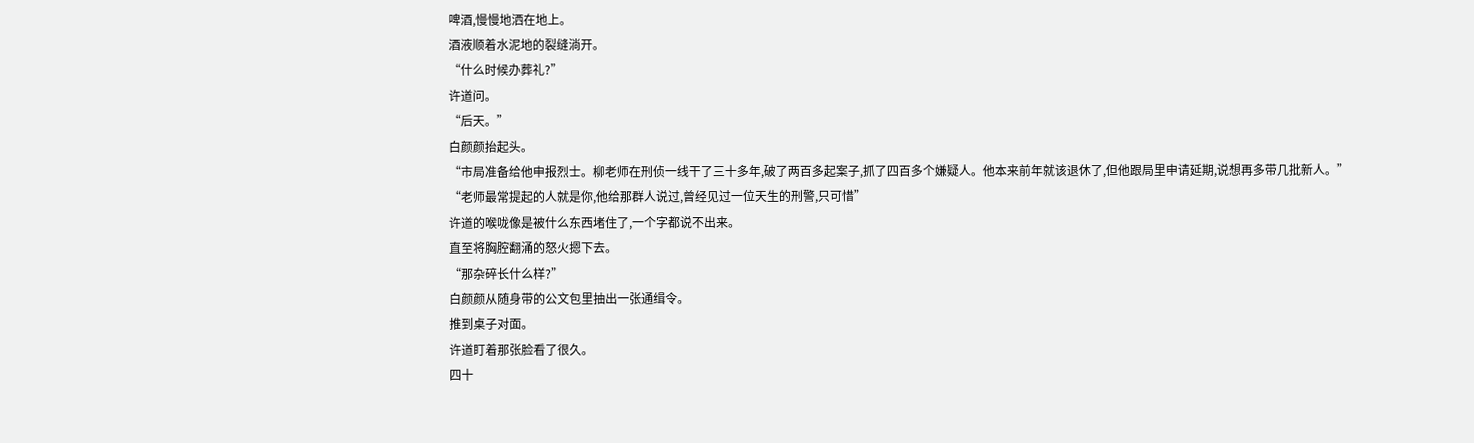啤酒,慢慢地洒在地上。
酒液顺着水泥地的裂缝淌开。
“什么时候办葬礼?”
许道问。
“后天。”
白颜颜抬起头。
“市局准备给他申报烈士。柳老师在刑侦一线干了三十多年,破了两百多起案子,抓了四百多个嫌疑人。他本来前年就该退休了,但他跟局里申请延期,说想再多带几批新人。”
“老师最常提起的人就是你,他给那群人说过,曾经见过一位天生的刑警,只可惜”
许道的喉咙像是被什么东西堵住了,一个字都说不出来。
直至将胸腔翻涌的怒火摁下去。
“那杂碎长什么样?”
白颜颜从随身带的公文包里抽出一张通缉令。
推到桌子对面。
许道盯着那张脸看了很久。
四十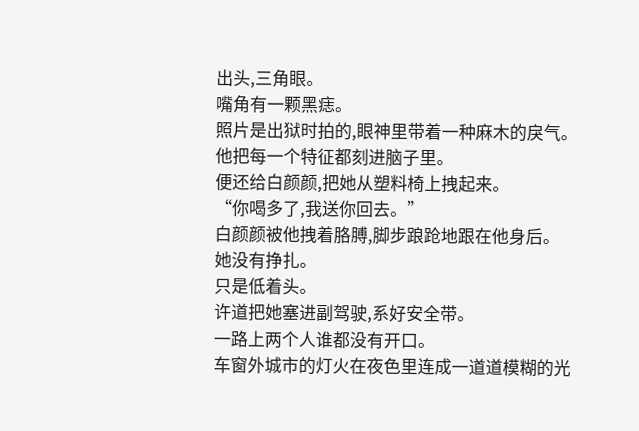出头,三角眼。
嘴角有一颗黑痣。
照片是出狱时拍的,眼神里带着一种麻木的戾气。
他把每一个特征都刻进脑子里。
便还给白颜颜,把她从塑料椅上拽起来。
“你喝多了,我送你回去。”
白颜颜被他拽着胳膊,脚步踉跄地跟在他身后。
她没有挣扎。
只是低着头。
许道把她塞进副驾驶,系好安全带。
一路上两个人谁都没有开口。
车窗外城市的灯火在夜色里连成一道道模糊的光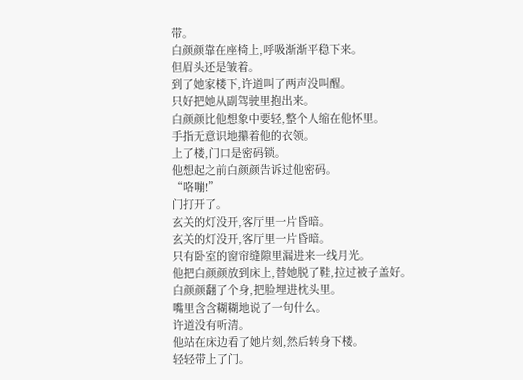带。
白颜颜靠在座椅上,呼吸渐渐平稳下来。
但眉头还是皱着。
到了她家楼下,许道叫了两声没叫醒。
只好把她从副驾驶里抱出来。
白颜颜比他想象中要轻,整个人缩在他怀里。
手指无意识地攥着他的衣领。
上了楼,门口是密码锁。
他想起之前白颜颜告诉过他密码。
“咯嘣!”
门打开了。
玄关的灯没开,客厅里一片昏暗。
玄关的灯没开,客厅里一片昏暗。
只有卧室的窗帘缝隙里漏进来一线月光。
他把白颜颜放到床上,替她脱了鞋,拉过被子盖好。
白颜颜翻了个身,把脸埋进枕头里。
嘴里含含糊糊地说了一句什么。
许道没有听清。
他站在床边看了她片刻,然后转身下楼。
轻轻带上了门。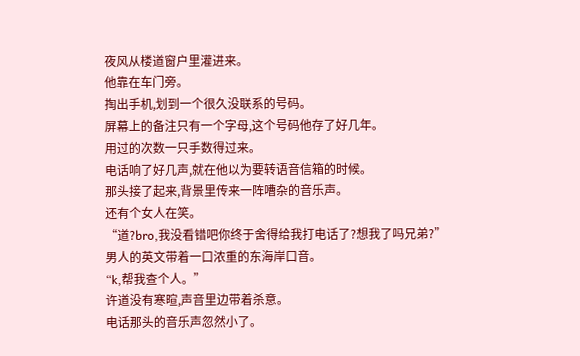夜风从楼道窗户里灌进来。
他靠在车门旁。
掏出手机,划到一个很久没联系的号码。
屏幕上的备注只有一个字母,这个号码他存了好几年。
用过的次数一只手数得过来。
电话响了好几声,就在他以为要转语音信箱的时候。
那头接了起来,背景里传来一阵嘈杂的音乐声。
还有个女人在笑。
“道?bro,我没看错吧你终于舍得给我打电话了?想我了吗兄弟?”
男人的英文带着一口浓重的东海岸口音。
“k,帮我查个人。”
许道没有寒暄,声音里边带着杀意。
电话那头的音乐声忽然小了。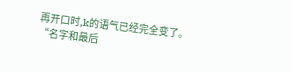再开口时,k的语气已经完全变了。
“名字和最后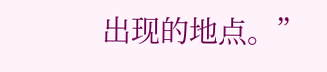出现的地点。”